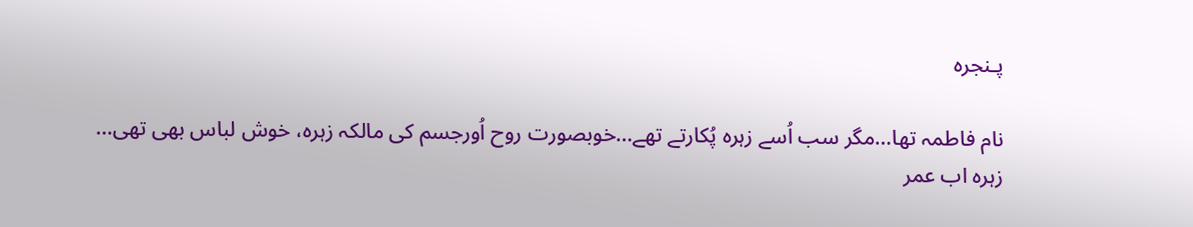پـنجرہ

نام فاطمہ تھا…مگر سب اُسے زہرہ پُکارتے تھے…خوبصورت روح اُورجسم کی مالکہ زہرہ، خوش لباس بھی تھی…
زہرہ اب عمر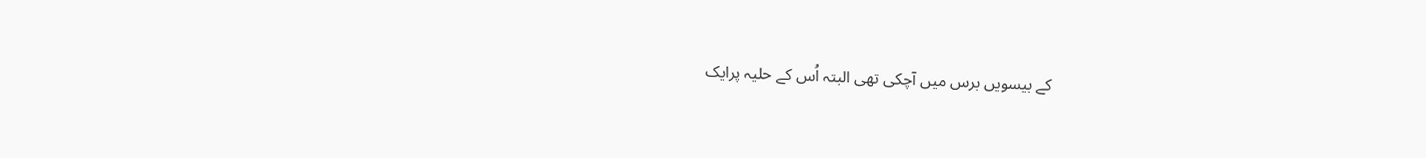کے بیسویں برس میں آچکی تھی البتہ اُس کے حلیہ پرایک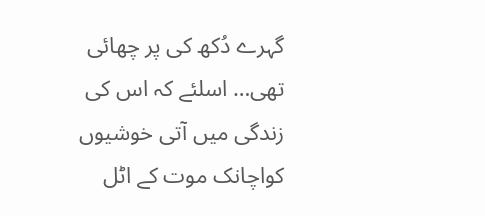گہرے دُکھ کی پر چھائی تھی… اسلئے کہ اس کی زندگی میں آتی خوشیوں کواچانک موت کے اٹل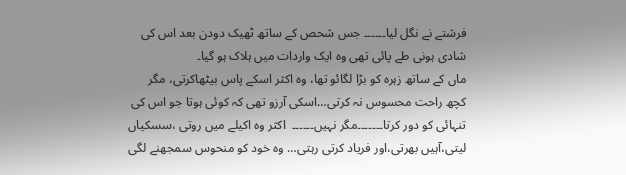فرشتے نے نگل لیا۔۔۔۔۔۔ جس شحص کے ساتھ ٹھیک دودن بعد اس کی شادی ہونی طے پائی تھی وہ ایک واردات میں ہلاک ہو گیا۔
ماں کے ساتھ زہرہ کو بڑا لگائو تھا، وہ اکثر اسکے پاس بیٹھاکرتی، مگر کچھ راحت محسوس نہ کرتی…اسکی آرزو تھی کہ کوئی ہوتا جو اس کی تنہائی کو دور کرتا۔۔۔۔۔۔۔مگر نہیں۔۔۔۔۔۔  اکثر وہ اکیلے میں روتی ،سسکیاں لیتی،آہیں بھرتی،اور فریاد کرتی رہتی… وہ خود کو منحوس سمجھنے لگی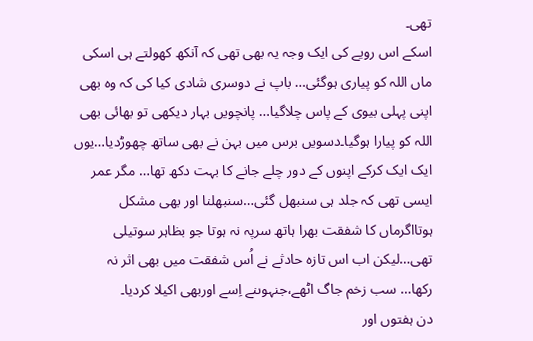تھی۔
اسکے اس رویے کی ایک وجہ یہ بھی تھی کہ آنکھ کھولتے ہی اسکی ماں اللہ کو پیاری ہوگئی… باپ نے دوسری شادی کیا کی کہ وہ بھی اپنی پہلی بیوی کے پاس چلاگیا… پانچویں بہار دیکھی تو بھائی بھی اللہ کو پیارا ہوگیا۔دسویں برس میں بہن نے بھی ساتھ چھوڑدیا…یوں ایک ایک کرکے اپنوں کے دور چلے جانے کا بہت دکھ تھا… مگر عمر ایسی تھی کہ جلد ہی سنبھل گئی…سنبھلنا اور بھی مشکل ہوتااگرماں کا شفقت بھرا ہاتھ سرپہ نہ ہوتا جو بظاہر سوتیلی تھی…لیکن اب اس تازہ حادثے نے اُس شفقت میں بھی اثر نہ رکھا… سب زخم جاگ اٹھے،جنہوںنے اِسے اوربھی اکیلا کردیا۔
دن ہفتوں اور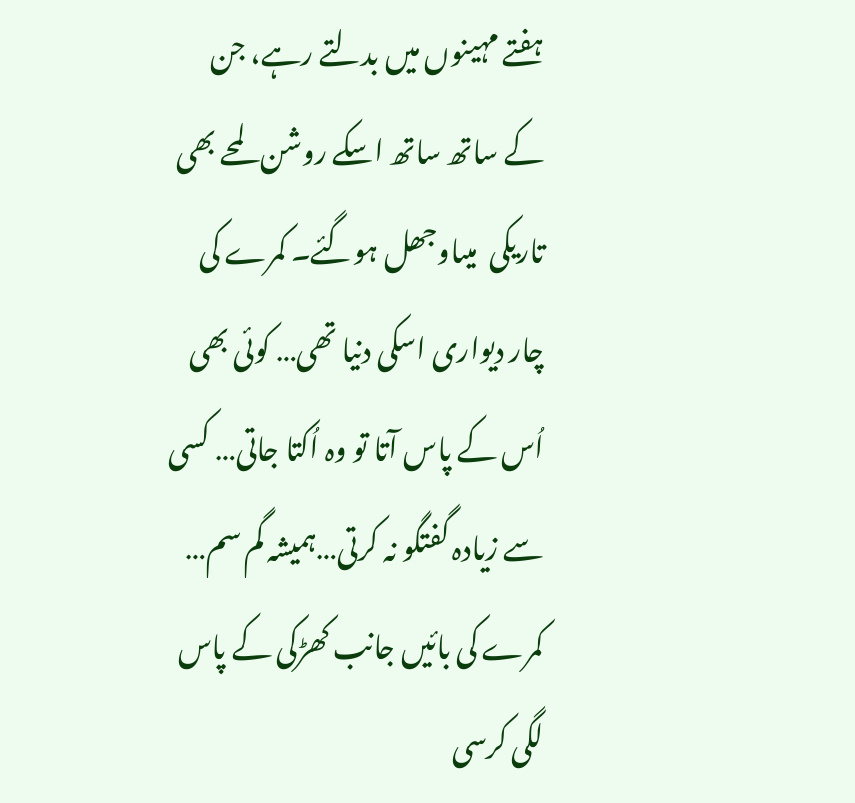ہفتے مہینوں میں بدلتے رہے، جن کے ساتھ ساتھ اسکے روشن لمحے بھی تاریکی  میںاوجھل ہوگئے۔ کمرے کی چار دیواری اسکی دنیا تھی… کوئی بھی اُس کے پاس آتا تو وہ اُکتا جاتی… کسی سے زیادہ گفتگو نہ کرتی…ہمیشہ گم سم…
کمرے کی بائیں جانب کھڑکی کے پاس لگی کرسی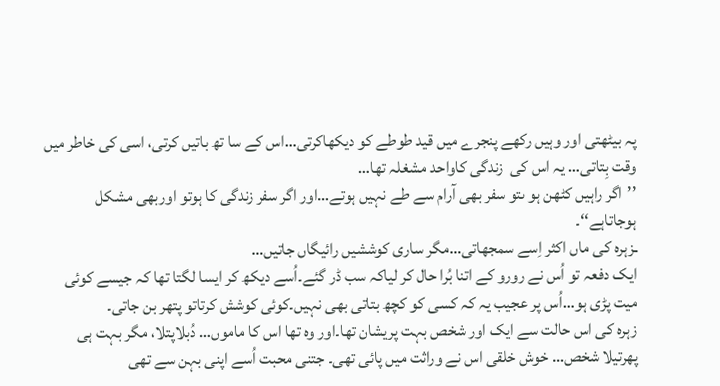پہ بیٹھتی اور وہیں رکھے پنجرے میں قید طوطے کو دیکھاکرتی…اس کے سا تھ باتیں کرتی، اسی کی خاطر میں وقت بِتاتی… یہ اس کی  زندگی کاواحد مشغلہ تھا…
’’اگر راہیں کٹھن ہو ںتو سفر بھی آرام سے طے نہیں ہوتے…اور اگر سفر زندگی کا ہوتو اوربھی مشکل ہوجاتاہے‘‘۔
ـزہرہ کی ماں اکثر اِسے سمجھاتی…مگر ساری کوششیں رائیگاں جاتیں…
ایک دفعہ تو اُس نے رورو کے اتنا بُرا حال کر لیاکہ سب ڈر گئے۔اُسے دیکھ کر ایسا لگتا تھا کہ جیسے کوئی میت پڑی ہو…اُس پر عجیب یہ کہ کسی کو کچھ بتاتی بھی نہیں۔کوئی کوشش کرتاتو پتھر بن جاتی۔
زہرہ کی اس حالت سے ایک اور شخص بہت پریشان تھا۔اور وہ تھا اس کا ماموں… دُبلاپتلا، مگر بہت ہی پھرتیلا شخص… خوش خلقی اس نے وراثت میں پائی تھی۔ جتنی محبت اُسے اپنی بہن سے تھی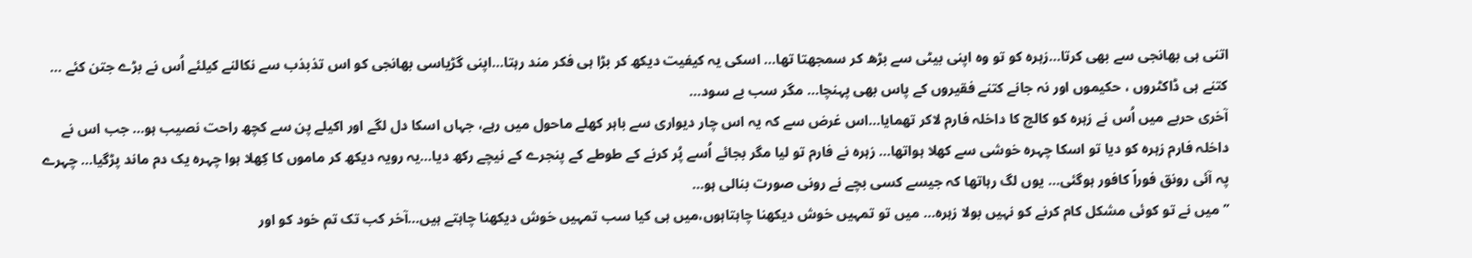اتنی ہی بھانجی سے بھی کرتا…زہرہ کو تو وہ اپنی بیٹی سے بڑھ کر سمجھتا تھا… اسکی یہ کیفیت دیکھ کر بڑا ہی فکر مند رہتا…اپنی گڑیاسی بھانجی کو اس تذبذب سے نکالنے کیلئے اُس نے بڑے جتن کئے … کتنے ہی ڈاکٹروں ، حکیموں اور نہ جانے کتنے فقیروں کے پاس بھی پہنچا… مگر سب بے سود…
آخری حربے میں اُس نے زہرہ کو کالج کا داخلہ فارم لاکر تھمایا…اس غرض سے کہ یہ اس چار دیواری سے باہر کھلے ماحول میں رہے، جہاں اسکا دل لگے اور اکیلے پن سے کچھ راحت نصیب ہو… جب اس نے داخلہ فارم زہرہ کو دیا تو اسکا چہرہ خوشی سے کھلا ہواتھا… زہرہ نے فارم تو لیا مگر بجائے اُسے پُر کرنے کے طوطے کے پنجرے کے نیچے رکھ دیا…یہ رویہ دیکھ کر ماموں کا کِھلا ہوا چہرہ یک دم ماند پڑگیا… چہرے پہ آئی رونق فوراً کافور ہوگئی… یوں لگ رہاتھا کہ جیسے کسی بچے نے رونی صورت بنالی ہو…
’’میں نے تو کوئی مشکل کام کرنے کو نہیں بولا زہرہ… میں تو تمہیں خوش دیکھنا چاہتاہوں،میں ہی کیا سب تمہیں خوش دیکھنا چاہتے ہیں…آخر کب تک تم خود کو اور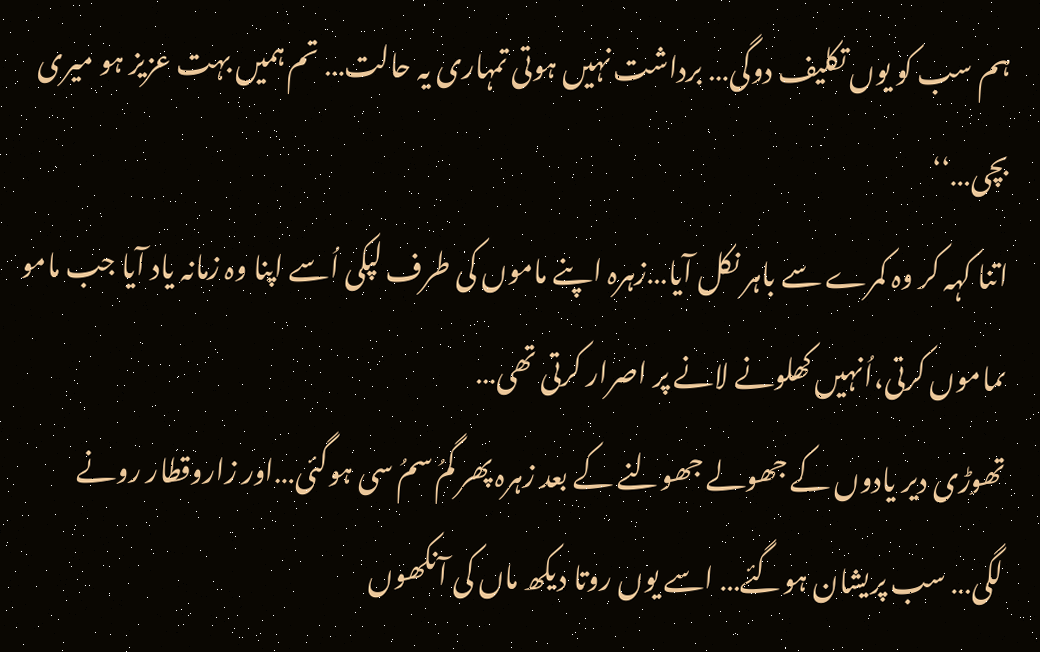ہم سب کو یوں تکلیف دوگی… برداشت نہیں ہوتی تمہاری یہ حالت… تم ہمیں بہت عزیز ہو میری بچی…‘‘
اتنا کہہ کر وہ کمرے سے باہر نکل آیا…زہرہ اپنے ماموں کی طرف لپکی اُسے اپنا وہ زمانہ یاد آیا جب مامو ںماموں کرتی،اُنہیں کھلونے لانے پر اصرار کرتی تھی…
تھوڑی دیر یادوں کے جھولے جھولنے کے بعد زہرہ پھر گمُ سمُ سی ہوگئی…اور زاروقطار رونے لگی… سب پریشان ہوگئے… اسے یوں روتا دیکھ ماں کی آنکھوں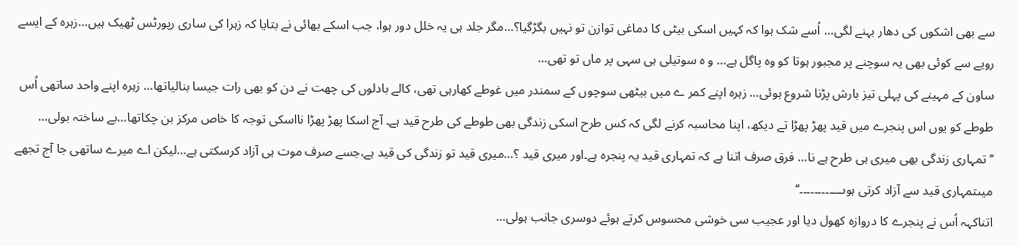سے بھی اشکوں کی دھار بہنے لگی… اُسے شک ہوا کہ کہیں اسکی بیٹی کا دماغی توازن تو نہیں بگڑگیا؟…مگر جلد ہی یہ خلل دور ہوا، جب اسکے بھائی نے بتایا کہ زہرا کی ساری رپورٹس ٹھیک ہیں…زہرہ کے ایسے رویے سے کوئی بھی یہ سوچنے پر مجبور ہوتا کو وہ پاگل ہے… و ہ سوتیلی ہی سہی پر ماں تو تھی…
ساون کے مہینے کی پہلی تیز بارش پڑنا شروع ہوئی… زہرہ اپنے کمر ے میں بیٹھی سوچوں کے سمندر میں غوطے کھارہی تھی، کالے بادلوں کی چھت نے دن کو بھی رات جیسا بنالیاتھا… زہرہ اپنے واحد ساتھی اُس طوطے کو یوں اس پنجرے میں قید پھڑ پھڑا تے دیکھ، اپنا محاسبہ کرنے لگی کہ کس طرح اسکی زندگی بھی طوطے کی طرح قید ہے۔ آج اسکا پھڑ پھڑا نااسکی توجہ کا خاص مرکز بن چکاتھا…بے ساختہ بولی…
’’ تمہاری زندگی بھی میری ہی طرح ہے نا… فرق صرف اتنا ہے کہ تمہاری قید یہ پنجرہ ہے۔اور میری قید ؟…میری قید تو زندگی کی قید ہے،جسے صرف موت ہی آزاد کرسکتی ہے…لیکن اے میرے ساتھی جا آج تجھے میںتمہاری قید سے آزاد کرتی ہوںـــ۔۔۔۔۔۔۔۔۔‘‘
اتناکہہ اُس نے پنجرے کا دروازہ کھول دیا اور عجیب سی خوشی محسوس کرتے ہوئے دوسری جانب ہولی…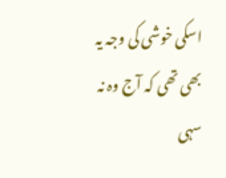اسکی خوشی کی وجہ یہ بھی تھی کہ آج وہ نہ سہی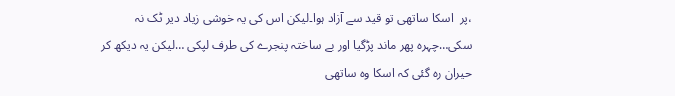،پر  اسکا ساتھی تو قید سے آزاد ہوا۔لیکن اس کی یہ خوشی زیاد دیر ٹک نہ سکی…چہرہ پھر ماند پڑگیا اور بے ساختہ پنجرے کی طرف لپکی …لیکن یہ دیکھ کر حیران رہ گئی کہ اسکا وہ ساتھی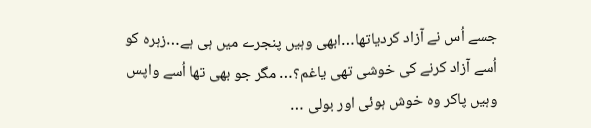جسے اُس نے آزاد کردیاتھا…ابھی وہیں پنجرے میں ہی ہے…زہرہ کو اُسے آزاد کرنے کی خوشی تھی یاغم؟… مگر جو بھی تھا اُسے واپس وہیں پاکر وہ خوش ہوئی اور بولی …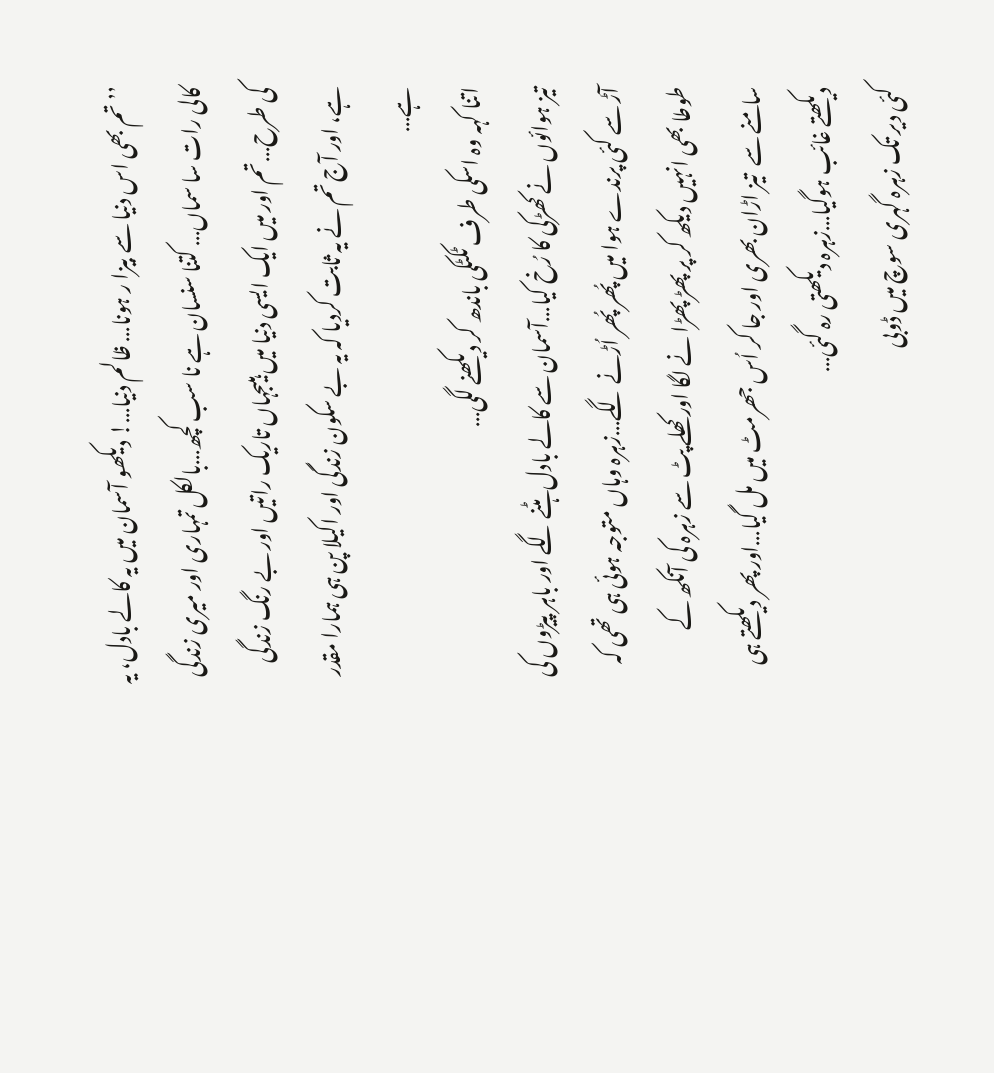’’تم بھی اس دنیا سے بیزا ر ہونا… ظالم دنیا…! دیکھو آسمان میں یہ کالے بادل، یہ کالی رات سا سماں… کتنا سنسان ہے نا سب کچھ…بالکل تمہاری اور میری زندگی کی طرح…تم اور میں ایک ایسی دنیا میں ہیںجہاں تاریک راتیں اور بے رنگ زندگی ہے، اور آج تم نے یہ ثابت کردیا کہ یہ بے سکون زندگی اور اکیلا پن ہی ہمارا مقدر ہے…
اتنا کہہ وہ اسکی طرف ٹکٹکی باندھ کر دیکھنے لگی…
تیز ہوائوں نے کھڑکی کا رُخ کیا…آسمان سے کالے بادل ہٹنے لگے اور باہر پیڑوں کی آڑ سے کئی پرندے ہوا میں پُھر پُھر اُڑنے لگے…زہرہ وہاں متوجہ ہوئی ہی تھی کہ طوطا بھی انہیں دیکھ کر پر پھڑ پھڑا نے لگا اور کھلے پٹ سے زہرہ کی آنکھ کے سامنے سے  تیز اڑان بھری اور جا کر اُس جھرمٹ میں مل گیا…اور پھر دیکھتے ہی دیکھتے غائب ہوگیا…زہرہ دیکھتی رہ گئی…
کئی دیر تک زہرہ گہری سوچ میں ڈوبی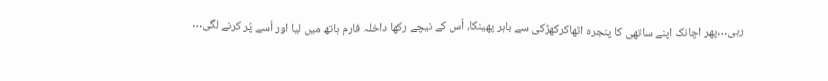رہی…پھر اچانک اپنے ساتھی کا پنجرہ اٹھاکرکھڑکی سے باہر پھینکا، اُس کے نیچے رکھا داخلہ فارم ہاتھ میں لیا اور اُسے پُر کرنے لگی…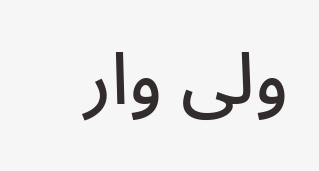ولی وار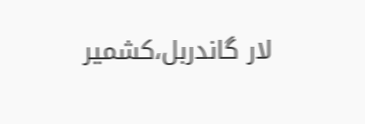لار گاندربل،کشمیر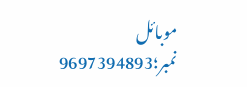موبائل نمبر؛9697394893